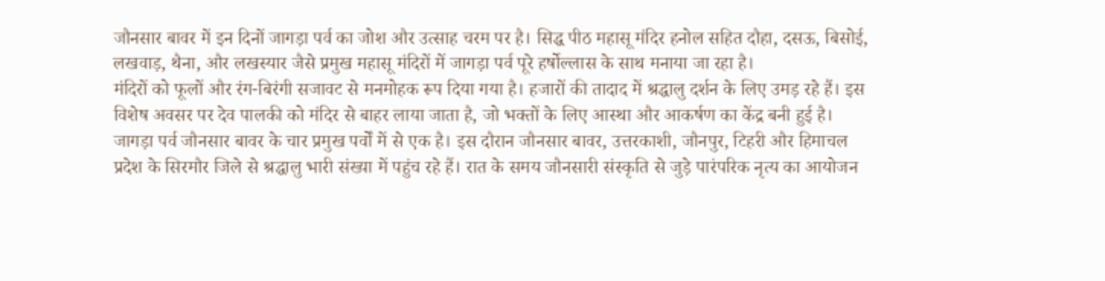जौनसार बावर में इन दिनों जागड़ा पर्व का जोश और उत्साह चरम पर है। सिद्ध पीठ महासू मंदिर हनोल सहित दौहा, दसऊ, बिसोई, लखवाड़, थैना, और लखस्यार जैसे प्रमुख महासू मंदिरों में जागड़ा पर्व पूरे हर्षोल्लास के साथ मनाया जा रहा है।
मंदिरों को फूलों और रंग-बिरंगी सजावट से मनमोहक रूप दिया गया है। हजारों की तादाद में श्रद्धालु दर्शन के लिए उमड़ रहे हैं। इस विशेष अवसर पर देव पालकी को मंदिर से बाहर लाया जाता है, जो भक्तों के लिए आस्था और आकर्षण का केंद्र बनी हुई है।
जागड़ा पर्व जौनसार बावर के चार प्रमुख पर्वों में से एक है। इस दौरान जौनसार बावर, उत्तरकाशी, जौनपुर, टिहरी और हिमाचल प्रदेश के सिरमौर जिले से श्रद्धालु भारी संख्या में पहुंच रहे हैं। रात के समय जौनसारी संस्कृति से जुड़े पारंपरिक नृत्य का आयोजन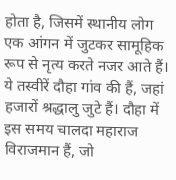होता है, जिसमें स्थानीय लोग एक आंगन में जुटकर सामूहिक रूप से नृत्य करते नजर आते हैं।
ये तस्वीरें दौहा गांव की हैं, जहां हजारों श्रद्धालु जुटे हैं। दौहा में इस समय चालदा महाराज विराजमान हैं, जो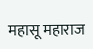महासू महाराज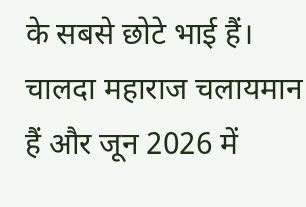के सबसे छोटे भाई हैं। चालदा महाराज चलायमान हैं और जून 2026 में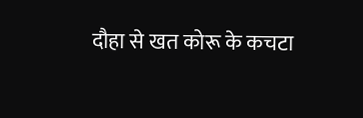दौहा से खत कोरू के कचटा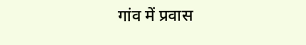गांव में प्रवास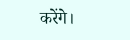करेंगे।